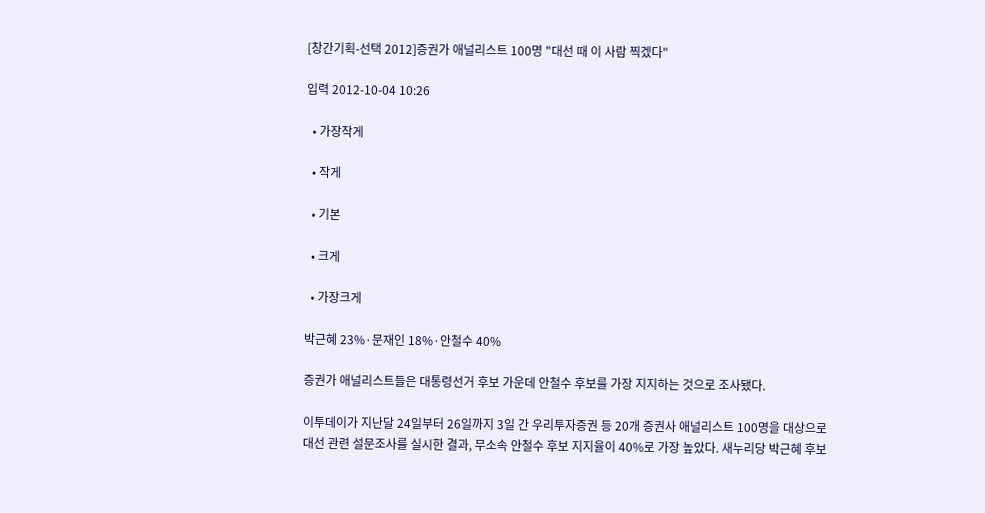[창간기획-선택 2012]증권가 애널리스트 100명 "대선 때 이 사람 찍겠다"

입력 2012-10-04 10:26

  • 가장작게

  • 작게

  • 기본

  • 크게

  • 가장크게

박근혜 23%·문재인 18%·안철수 40%

증권가 애널리스트들은 대통령선거 후보 가운데 안철수 후보를 가장 지지하는 것으로 조사됐다.

이투데이가 지난달 24일부터 26일까지 3일 간 우리투자증권 등 20개 증권사 애널리스트 100명을 대상으로 대선 관련 설문조사를 실시한 결과, 무소속 안철수 후보 지지율이 40%로 가장 높았다. 새누리당 박근혜 후보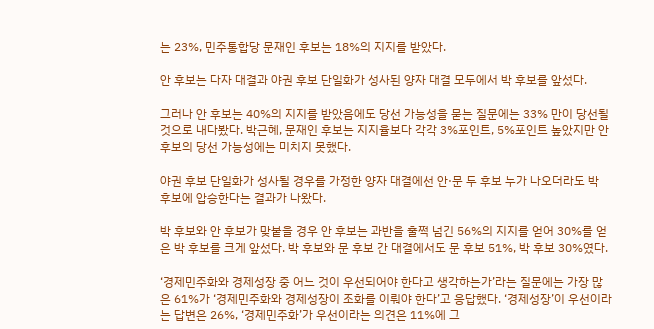는 23%, 민주통합당 문재인 후보는 18%의 지지를 받았다.

안 후보는 다자 대결과 야권 후보 단일화가 성사된 양자 대결 모두에서 박 후보를 앞섰다.

그러나 안 후보는 40%의 지지를 받았음에도 당선 가능성을 묻는 질문에는 33% 만이 당선될 것으로 내다봤다. 박근혜, 문재인 후보는 지지율보다 각각 3%포인트, 5%포인트 높았지만 안 후보의 당선 가능성에는 미치지 못했다.

야권 후보 단일화가 성사될 경우를 가정한 양자 대결에선 안·문 두 후보 누가 나오더라도 박 후보에 압승한다는 결과가 나왔다.

박 후보와 안 후보가 맞붙을 경우 안 후보는 과반을 훌쩍 넘긴 56%의 지지를 얻어 30%를 얻은 박 후보를 크게 앞섰다. 박 후보와 문 후보 간 대결에서도 문 후보 51%, 박 후보 30%였다.

‘경제민주화와 경제성장 중 어느 것이 우선되어야 한다고 생각하는가’라는 질문에는 가장 많은 61%가 ‘경제민주화와 경제성장이 조화를 이뤄야 한다’고 응답했다. ‘경제성장’이 우선이라는 답변은 26%, ‘경제민주화’가 우선이라는 의견은 11%에 그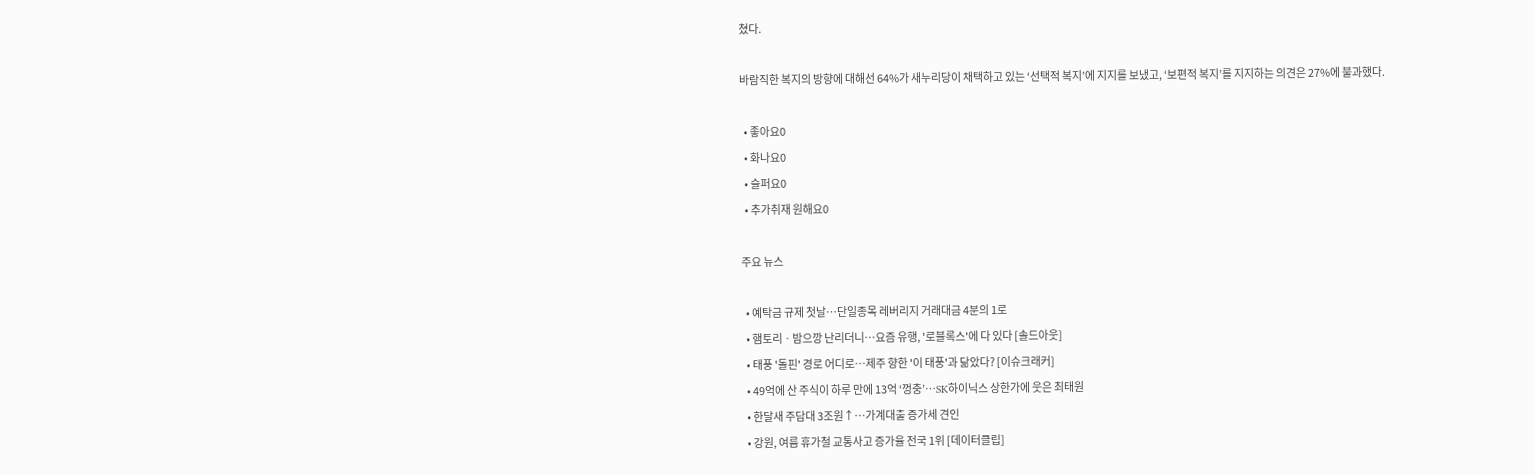쳤다.

바람직한 복지의 방향에 대해선 64%가 새누리당이 채택하고 있는 ‘선택적 복지’에 지지를 보냈고, ‘보편적 복지’를 지지하는 의견은 27%에 불과했다.

  • 좋아요0
  • 화나요0
  • 슬퍼요0
  • 추가취재 원해요0

주요 뉴스

  • 예탁금 규제 첫날…단일종목 레버리지 거래대금 4분의 1로
  • 햄토리ㆍ밤으깡 난리더니⋯요즘 유행, '로블록스'에 다 있다 [솔드아웃]
  • 태풍 '돌핀' 경로 어디로…제주 향한 '이 태풍'과 닮았다? [이슈크래커]
  • 49억에 산 주식이 하루 만에 13억 ‘껑충’⋯SK하이닉스 상한가에 웃은 최태원
  • 한달새 주담대 3조원↑⋯가계대출 증가세 견인
  • 강원, 여름 휴가철 교통사고 증가율 전국 1위 [데이터클립]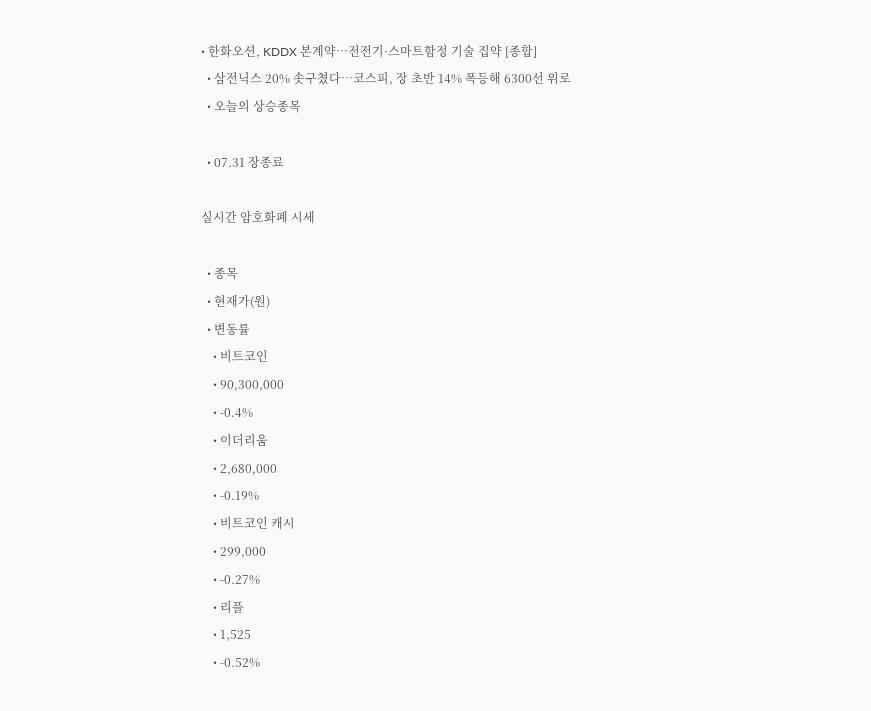• 한화오션, KDDX 본계약…전전기·스마트함정 기술 집약 [종합]
  • 삼전닉스 20% 솟구쳤다⋯코스피, 장 초반 14% 폭등해 6300선 위로
  • 오늘의 상승종목

  • 07.31 장종료

실시간 암호화폐 시세

  • 종목
  • 현재가(원)
  • 변동률
    • 비트코인
    • 90,300,000
    • -0.4%
    • 이더리움
    • 2,680,000
    • -0.19%
    • 비트코인 캐시
    • 299,000
    • -0.27%
    • 리플
    • 1,525
    • -0.52%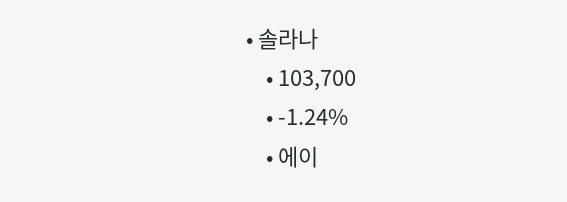• 솔라나
    • 103,700
    • -1.24%
    • 에이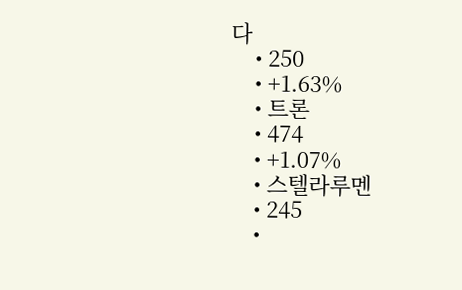다
    • 250
    • +1.63%
    • 트론
    • 474
    • +1.07%
    • 스텔라루멘
    • 245
    •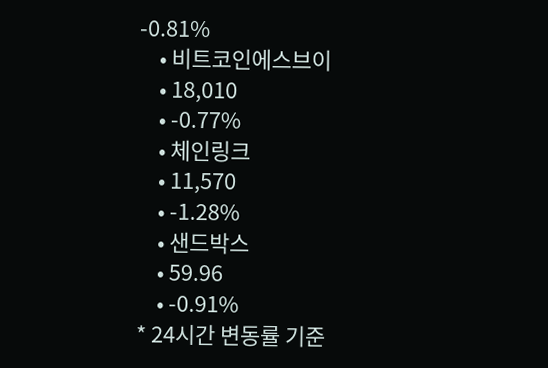-0.81%
    • 비트코인에스브이
    • 18,010
    • -0.77%
    • 체인링크
    • 11,570
    • -1.28%
    • 샌드박스
    • 59.96
    • -0.91%
* 24시간 변동률 기준